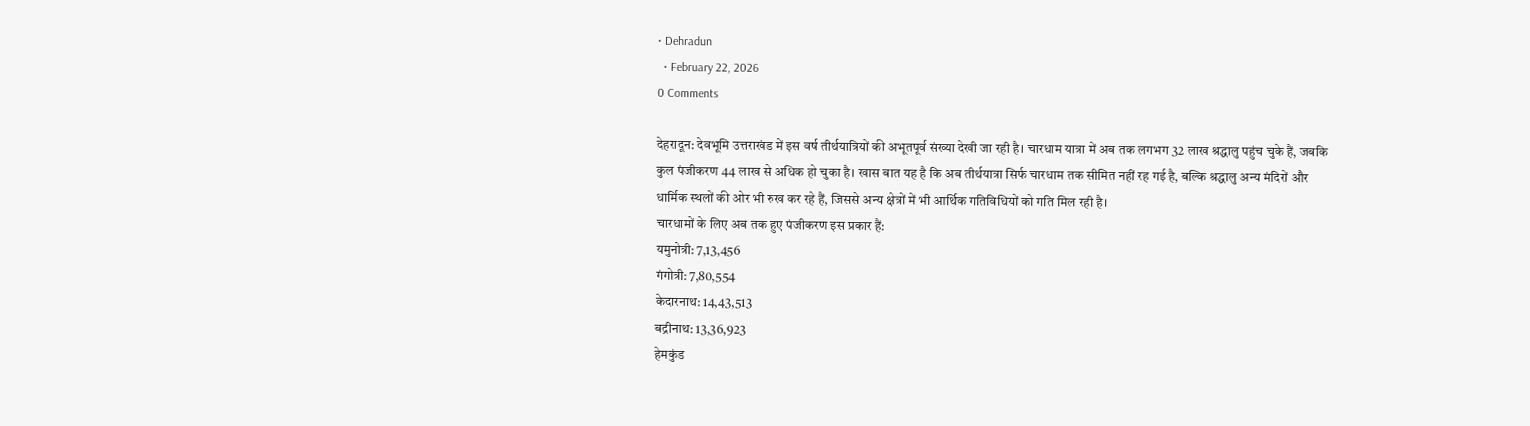• Dehradun
  • February 22, 2026
0 Comments

देहरादून: देवभूमि उत्तराखंड में इस वर्ष तीर्थयात्रियों की अभूतपूर्व संख्या देखी जा रही है। चारधाम यात्रा में अब तक लगभग 32 लाख श्रद्धालु पहुंच चुके हैं, जबकि कुल पंजीकरण 44 लाख से अधिक हो चुका है। खास बात यह है कि अब तीर्थयात्रा सिर्फ चारधाम तक सीमित नहीं रह गई है, बल्कि श्रद्धालु अन्य मंदिरों और धार्मिक स्थलों की ओर भी रुख कर रहे हैं, जिससे अन्य क्षेत्रों में भी आर्थिक गतिविधियों को गति मिल रही है।
चारधामों के लिए अब तक हुए पंजीकरण इस प्रकार हैं:
यमुनोत्री: 7,13,456
गंगोत्री: 7,80,554
केदारनाथ: 14,43,513
बद्रीनाथ: 13,36,923
हेमकुंड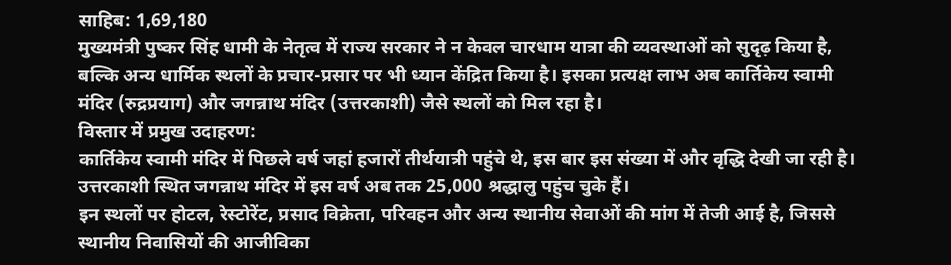साहिब: 1,69,180
मुख्यमंत्री पुष्कर सिंह धामी के नेतृत्व में राज्य सरकार ने न केवल चारधाम यात्रा की व्यवस्थाओं को सुदृढ़ किया है, बल्कि अन्य धार्मिक स्थलों के प्रचार-प्रसार पर भी ध्यान केंद्रित किया है। इसका प्रत्यक्ष लाभ अब कार्तिकेय स्वामी मंदिर (रुद्रप्रयाग) और जगन्नाथ मंदिर (उत्तरकाशी) जैसे स्थलों को मिल रहा है।
विस्तार में प्रमुख उदाहरण:
कार्तिकेय स्वामी मंदिर में पिछले वर्ष जहां हजारों तीर्थयात्री पहुंचे थे, इस बार इस संख्या में और वृद्धि देखी जा रही है।
उत्तरकाशी स्थित जगन्नाथ मंदिर में इस वर्ष अब तक 25,000 श्रद्धालु पहुंच चुके हैं।
इन स्थलों पर होटल, रेस्टोरेंट, प्रसाद विक्रेता, परिवहन और अन्य स्थानीय सेवाओं की मांग में तेजी आई है, जिससे स्थानीय निवासियों की आजीविका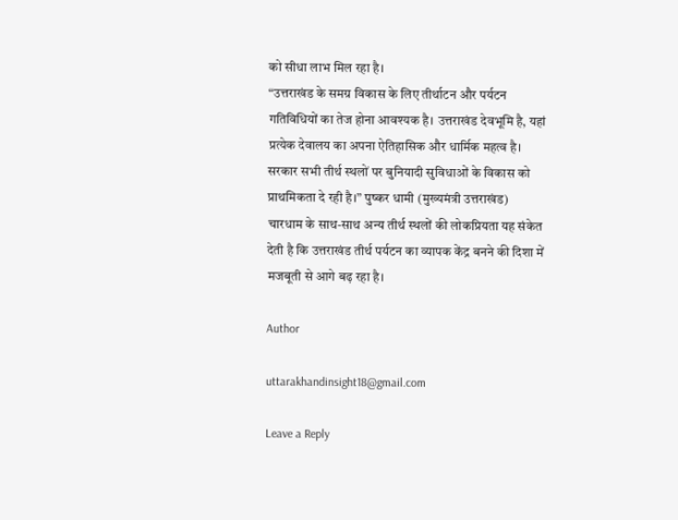को सीधा लाभ मिल रहा है।
“उत्तराखंड के समग्र विकास के लिए तीर्थाटन और पर्यटन गतिविधियों का तेज होना आवश्यक है। उत्तराखंड देवभूमि है, यहां प्रत्येक देवालय का अपना ऐतिहासिक और धार्मिक महत्व है। सरकार सभी तीर्थ स्थलों पर बुनियादी सुविधाओं के विकास को प्राथमिकता दे रही है।” पुष्कर धामी (मुख्यमंत्री उत्तराखंड)
चारधाम के साथ-साथ अन्य तीर्थ स्थलों की लोकप्रियता यह संकेत देती है कि उत्तराखंड तीर्थ पर्यटन का व्यापक केंद्र बनने की दिशा में मजबूती से आगे बढ़ रहा है।

Author

uttarakhandinsight18@gmail.com

Leave a Reply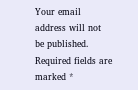Your email address will not be published. Required fields are marked *